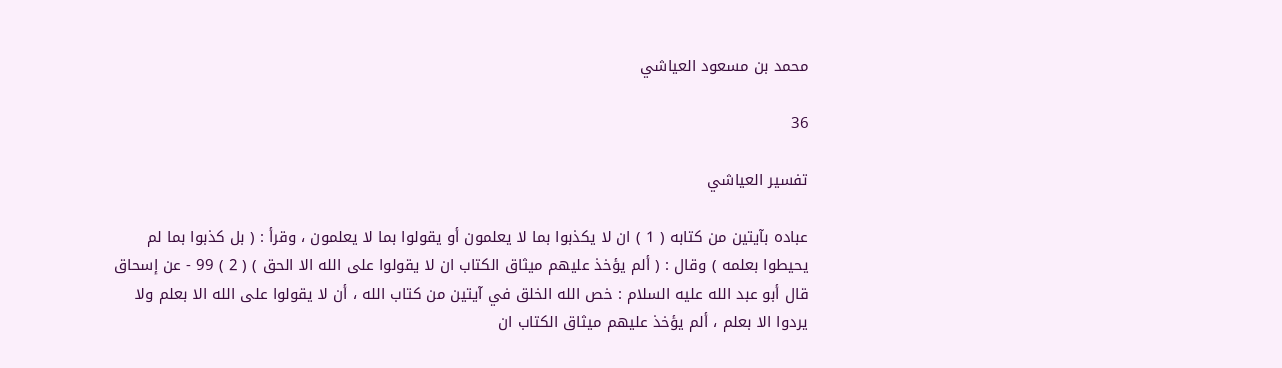محمد بن مسعود العياشي

36

تفسير العياشي

عباده بآيتين من كتابه ( 1 ) ان لا يكذبوا بما لا يعلمون أو يقولوا بما لا يعلمون ، وقرأ : ( بل كذبوا بما لم يحيطوا بعلمه ) وقال : ( ألم يؤخذ عليهم ميثاق الكتاب ان لا يقولوا على الله الا الحق ) ( 2 ) 99 - عن إسحاق قال أبو عبد الله عليه السلام : خص الله الخلق في آيتين من كتاب الله ، أن لا يقولوا على الله الا بعلم ولا يردوا الا بعلم ، ألم يؤخذ عليهم ميثاق الكتاب ان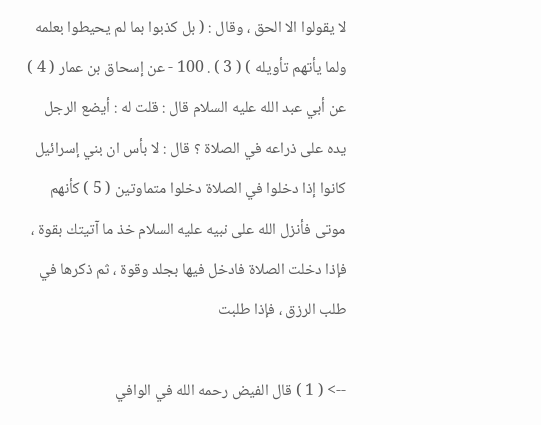لا يقولوا الا الحق ، وقال : ( بل كذبوا بما لم يحيطوا بعلمه ولما يأتهم تأويله ) ( 3 ) . 100 - عن إسحاق بن عمار ( 4 ) عن أبي عبد الله عليه السلام قال : قلت له : أيضع الرجل يده على ذراعه في الصلاة ؟ قال : لا بأس ان بني إسرائيل كانوا إذا دخلوا في الصلاة دخلوا متماوتين ( 5 ) كأنهم موتى فأنزل الله على نبيه عليه السلام خذ ما آتيتك بقوة ، فإذا دخلت الصلاة فادخل فيها بجلد وقوة ، ثم ذكرها في طلب الرزق ، فإذا طلبت

--> ( 1 ) قال الفيض رحمه الله في الوافي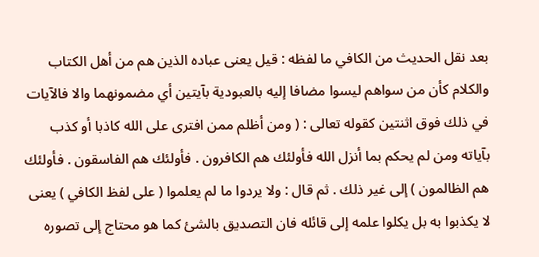بعد نقل الحديث من الكافي ما لفظه : قيل يعنى عباده الذين هم من أهل الكتاب والكلام كأن من سواهم ليسوا مضافا إليه بالعبودية بآيتين أي مضمونهما والا فالآيات في ذلك فوق اثنتين كقوله تعالى : ( ومن أظلم ممن افترى على الله كاذبا أو كذب بآياته ومن لم يحكم بما أنزل الله فأولئك هم الكافرون . فأولئك هم الفاسقون . فأولئك هم الظالمون ) إلى غير ذلك . ثم قال : ولا يردوا ما لم يعلموا ( على لفظ الكافي ) يعنى لا يكذبوا به بل يكلوا علمه إلى قائله فان التصديق بالشئ كما هو محتاج إلى تصوره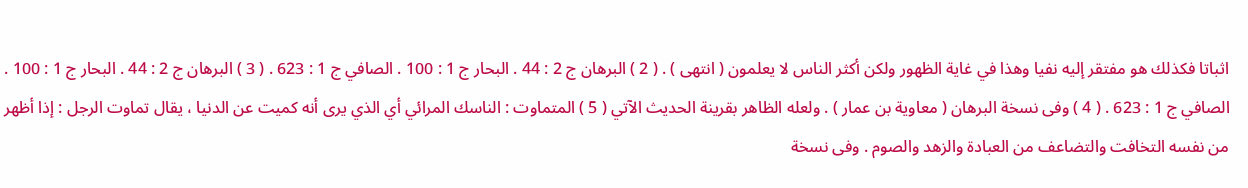اثباتا فكذلك هو مفتقر إليه نفيا وهذا في غاية الظهور ولكن أكثر الناس لا يعلمون ( انتهى ) . ( 2 ) البرهان ج 2 : 44 . البحار ج 1 : 100 . الصافي ج 1 : 623 . ( 3 ) البرهان ج 2 : 44 . البحار ج 1 : 100 . الصافي ج 1 : 623 . ( 4 ) وفى نسخة البرهان ( معاوية بن عمار ) . ولعله الظاهر بقرينة الحديث الآتي ( 5 ) المتماوت : الناسك المرائي أي الذي يرى أنه كميت عن الدنيا ، يقال تماوت الرجل : إذا أظهر من نفسه التخافت والتضاعف من العبادة والزهد والصوم . وفى نسخة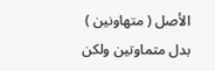الأصل ( متهاونين ) بدل متماوتين ولكن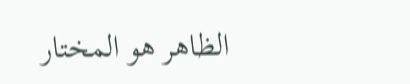الظاهر هو المختار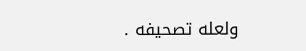ولعله تصحيفه .